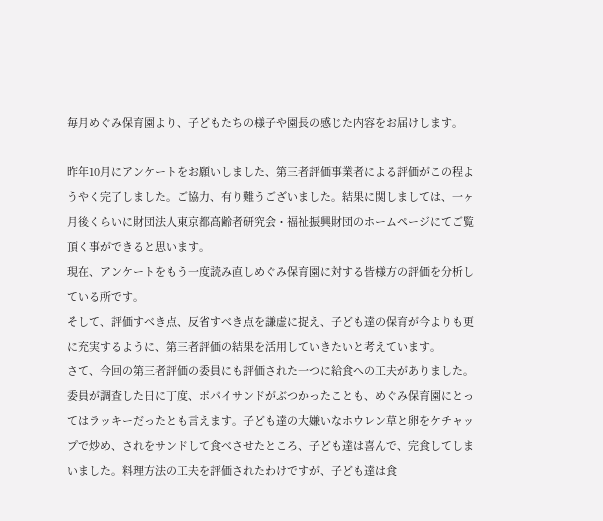毎月めぐみ保育園より、子どもたちの様子や園長の感じた内容をお届けします。

昨年10月にアンケートをお願いしました、第三者評価事業者による評価がこの程ようやく完了しました。ご協力、有り難うございました。結果に関しましては、一ヶ月後くらいに財団法人東京都高齢者研究会・福祉振興財団のホームページにてご覧頂く事ができると思います。
現在、アンケートをもう一度読み直しめぐみ保育園に対する皆様方の評価を分析している所です。
そして、評価すべき点、反省すべき点を謙虚に捉え、子ども達の保育が今よりも更に充実するように、第三者評価の結果を活用していきたいと考えています。
さて、今回の第三者評価の委員にも評価された一つに給食への工夫がありました。委員が調査した日に丁度、ポパイサンドがぶつかったことも、めぐみ保育園にとってはラッキーだったとも言えます。子ども達の大嫌いなホウレン草と卵をケチャップで炒め、されをサンドして食べさせたところ、子ども達は喜んで、完食してしまいました。料理方法の工夫を評価されたわけですが、子ども達は食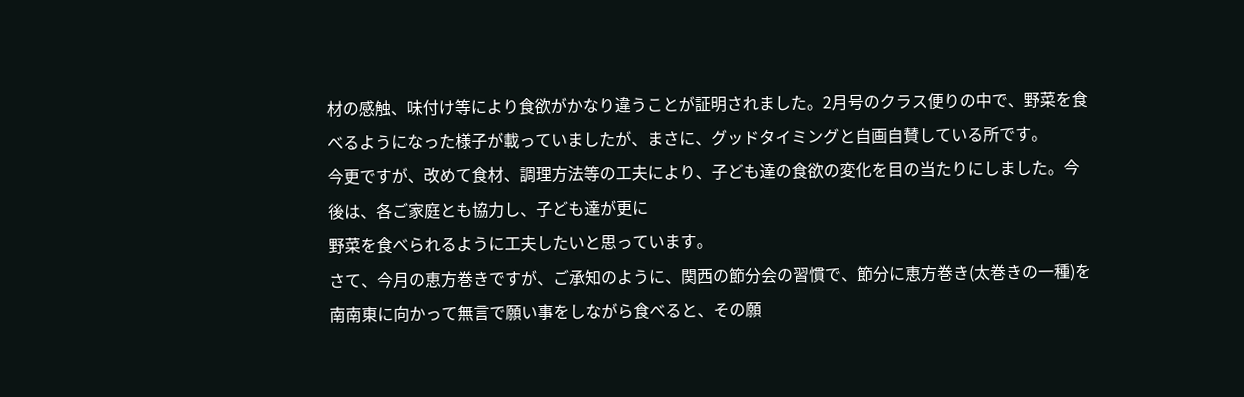材の感触、味付け等により食欲がかなり違うことが証明されました。2月号のクラス便りの中で、野菜を食べるようになった様子が載っていましたが、まさに、グッドタイミングと自画自賛している所です。
今更ですが、改めて食材、調理方法等の工夫により、子ども達の食欲の変化を目の当たりにしました。今後は、各ご家庭とも協力し、子ども達が更に
野菜を食べられるように工夫したいと思っています。
さて、今月の恵方巻きですが、ご承知のように、関西の節分会の習慣で、節分に恵方巻き(太巻きの一種)を南南東に向かって無言で願い事をしながら食べると、その願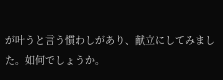が叶うと言う慣わしがあり、献立にしてみました。如何でしょうか。